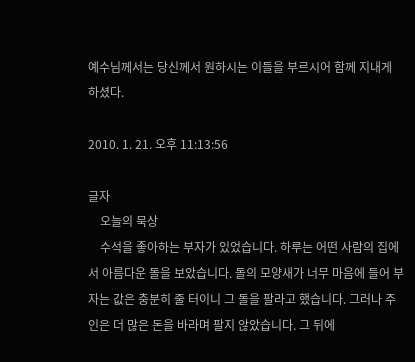예수님께서는 당신께서 원하시는 이들을 부르시어 함께 지내게 하셨다.

2010. 1. 21. 오후 11:13:56

글자
    오늘의 묵상
    수석을 좋아하는 부자가 있었습니다. 하루는 어떤 사람의 집에서 아름다운 돌을 보았습니다. 돌의 모양새가 너무 마음에 들어 부자는 값은 충분히 줄 터이니 그 돌을 팔라고 했습니다. 그러나 주인은 더 많은 돈을 바라며 팔지 않았습니다. 그 뒤에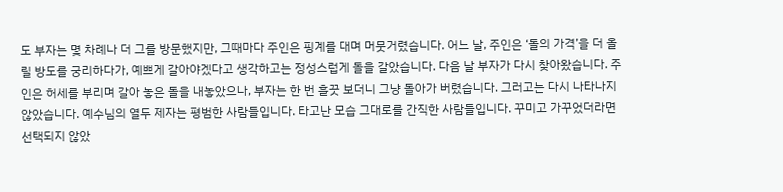도 부자는 몇 차례나 더 그를 방문했지만, 그때마다 주인은 핑계를 대며 머뭇거렸습니다. 어느 날, 주인은 ‘돌의 가격’을 더 올릴 방도를 궁리하다가, 예쁘게 갈아야겠다고 생각하고는 정성스럽게 돌을 갈았습니다. 다음 날 부자가 다시 찾아왔습니다. 주인은 허세를 부리며 갈아 놓은 돌을 내놓았으나, 부자는 한 번 흘끗 보더니 그냥 돌아가 버렸습니다. 그러고는 다시 나타나지 않았습니다. 예수님의 열두 제자는 평범한 사람들입니다. 타고난 모습 그대로를 간직한 사람들입니다. 꾸미고 가꾸었더라면 선택되지 않았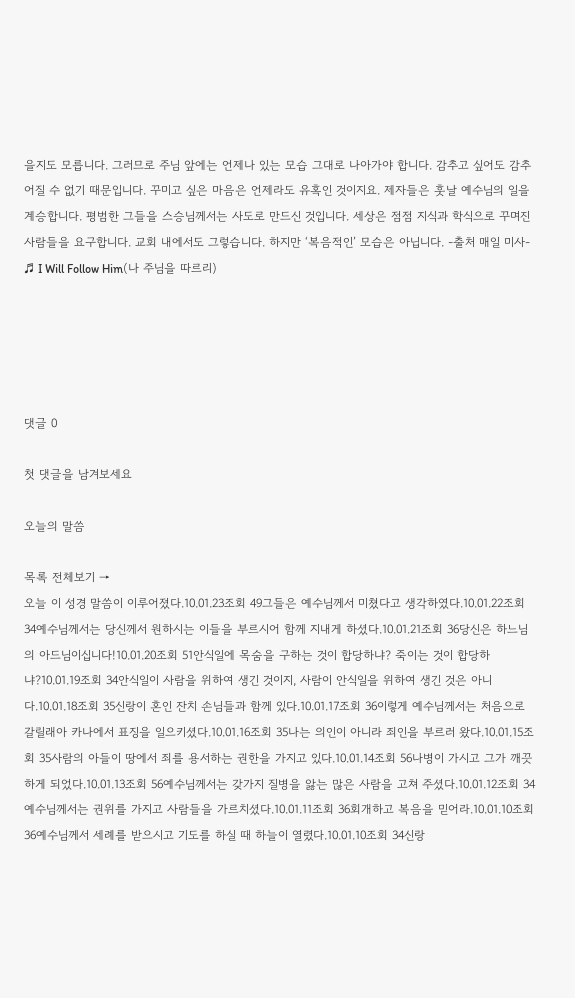을지도 모릅니다. 그러므로 주님 앞에는 언제나 있는 모습 그대로 나아가야 합니다. 감추고 싶어도 감추어질 수 없기 때문입니다. 꾸미고 싶은 마음은 언제라도 유혹인 것이지요. 제자들은 훗날 예수님의 일을 계승합니다. 평범한 그들을 스승님께서는 사도로 만드신 것입니다. 세상은 점점 지식과 학식으로 꾸며진 사람들을 요구합니다. 교회 내에서도 그렇습니다. 하지만 ‘복음적인’ 모습은 아닙니다. -출처 매일 미사-
♬ I Will Follow Him(나 주님을 따르리)





댓글 0

첫 댓글을 남겨보세요

오늘의 말씀

목록 전체보기 →
오늘 이 성경 말씀이 이루어졌다.10.01.23조회 49그들은 예수님께서 미쳤다고 생각하였다.10.01.22조회 34예수님께서는 당신께서 원하시는 이들을 부르시어 함께 지내게 하셨다.10.01.21조회 36당신은 하느님의 아드님이십니다!10.01.20조회 51안식일에 목숨을 구하는 것이 합당하냐? 죽이는 것이 합당하냐?10.01.19조회 34안식일이 사람을 위하여 생긴 것이지, 사람이 안식일을 위하여 생긴 것은 아니다.10.01.18조회 35신랑이 혼인 잔치 손님들과 함께 있다.10.01.17조회 36이렇게 예수님께서는 처음으로 갈릴래아 카나에서 표징을 일으키셨다.10.01.16조회 35나는 의인이 아니라 죄인을 부르러 왔다.10.01.15조회 35사람의 아들이 땅에서 죄를 용서하는 권한을 가지고 있다.10.01.14조회 56나병이 가시고 그가 깨끗하게 되었다.10.01.13조회 56예수님께서는 갖가지 질병을 앓는 많은 사람을 고쳐 주셨다.10.01.12조회 34예수님께서는 권위를 가지고 사람들을 가르치셨다.10.01.11조회 36회개하고 복음을 믿어라.10.01.10조회 36예수님께서 세례를 받으시고 기도를 하실 때 하늘이 열렸다.10.01.10조회 34신랑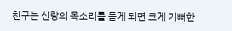친구는 신랑의 목소리를 듣게 되면 크게 기뻐한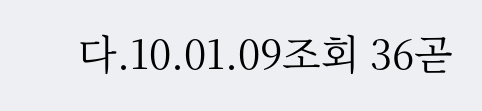다.10.01.09조회 36곧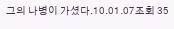그의 나병이 가셨다.10.01.07조회 35